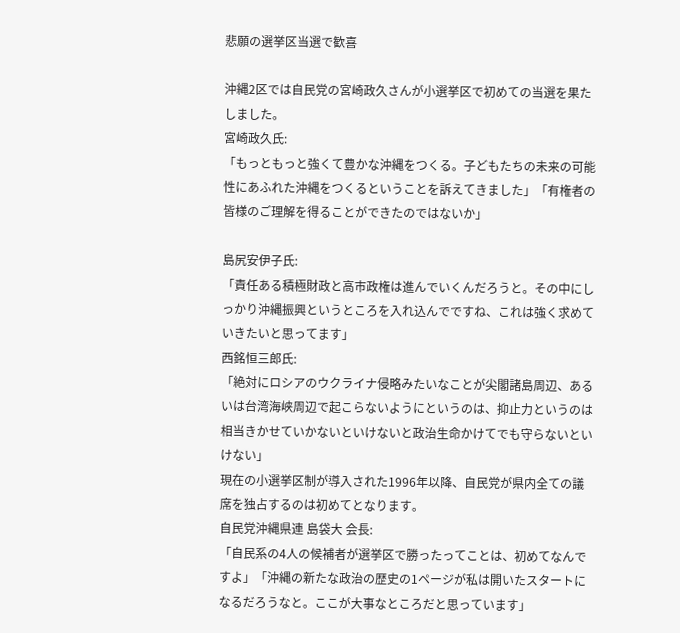悲願の選挙区当選で歓喜

沖縄2区では自民党の宮崎政久さんが小選挙区で初めての当選を果たしました。
宮崎政久氏:
「もっともっと強くて豊かな沖縄をつくる。子どもたちの未来の可能性にあふれた沖縄をつくるということを訴えてきました」「有権者の皆様のご理解を得ることができたのではないか」

島尻安伊子氏:
「責任ある積極財政と高市政権は進んでいくんだろうと。その中にしっかり沖縄振興というところを入れ込んでですね、これは強く求めていきたいと思ってます」
西銘恒三郎氏:
「絶対にロシアのウクライナ侵略みたいなことが尖閣諸島周辺、あるいは台湾海峡周辺で起こらないようにというのは、抑止力というのは相当きかせていかないといけないと政治生命かけてでも守らないといけない」
現在の小選挙区制が導入された1996年以降、自民党が県内全ての議席を独占するのは初めてとなります。
自民党沖縄県連 島袋大 会長:
「自民系の4人の候補者が選挙区で勝ったってことは、初めてなんですよ」「沖縄の新たな政治の歴史の1ページが私は開いたスタートになるだろうなと。ここが大事なところだと思っています」